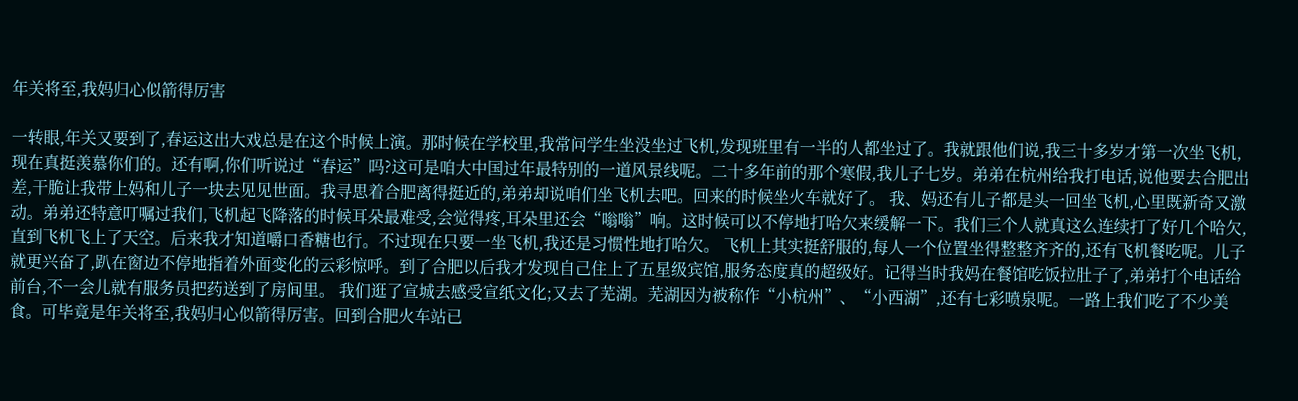年关将至,我妈归心似箭得厉害

一转眼,年关又要到了,春运这出大戏总是在这个时候上演。那时候在学校里,我常问学生坐没坐过飞机,发现班里有一半的人都坐过了。我就跟他们说,我三十多岁才第一次坐飞机,现在真挺羡慕你们的。还有啊,你们听说过“春运”吗?这可是咱大中国过年最特别的一道风景线呢。二十多年前的那个寒假,我儿子七岁。弟弟在杭州给我打电话,说他要去合肥出差,干脆让我带上妈和儿子一块去见见世面。我寻思着合肥离得挺近的,弟弟却说咱们坐飞机去吧。回来的时候坐火车就好了。 我、妈还有儿子都是头一回坐飞机,心里既新奇又激动。弟弟还特意叮嘱过我们,飞机起飞降落的时候耳朵最难受,会觉得疼,耳朵里还会“嗡嗡”响。这时候可以不停地打哈欠来缓解一下。我们三个人就真这么连续打了好几个哈欠,直到飞机飞上了天空。后来我才知道嚼口香糖也行。不过现在只要一坐飞机,我还是习惯性地打哈欠。 飞机上其实挺舒服的,每人一个位置坐得整整齐齐的,还有飞机餐吃呢。儿子就更兴奋了,趴在窗边不停地指着外面变化的云彩惊呼。到了合肥以后我才发现自己住上了五星级宾馆,服务态度真的超级好。记得当时我妈在餐馆吃饭拉肚子了,弟弟打个电话给前台,不一会儿就有服务员把药送到了房间里。 我们逛了宣城去感受宣纸文化;又去了芜湖。芜湖因为被称作“小杭州”、“小西湖”,还有七彩喷泉呢。一路上我们吃了不少美食。可毕竟是年关将至,我妈归心似箭得厉害。回到合肥火车站已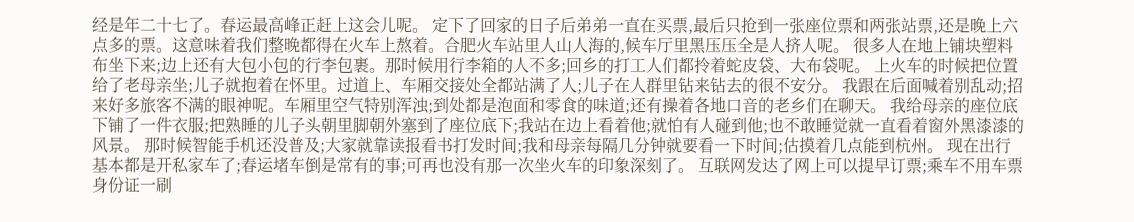经是年二十七了。春运最高峰正赶上这会儿呢。 定下了回家的日子后弟弟一直在买票,最后只抢到一张座位票和两张站票,还是晚上六点多的票。这意味着我们整晚都得在火车上熬着。合肥火车站里人山人海的,候车厅里黑压压全是人挤人呢。 很多人在地上铺块塑料布坐下来;边上还有大包小包的行李包裹。那时候用行李箱的人不多;回乡的打工人们都拎着蛇皮袋、大布袋呢。 上火车的时候把位置给了老母亲坐;儿子就抱着在怀里。过道上、车厢交接处全都站满了人;儿子在人群里钻来钻去的很不安分。 我跟在后面喊着别乱动;招来好多旅客不满的眼神呢。车厢里空气特别浑浊;到处都是泡面和零食的味道;还有操着各地口音的老乡们在聊天。 我给母亲的座位底下铺了一件衣服;把熟睡的儿子头朝里脚朝外塞到了座位底下;我站在边上看着他;就怕有人碰到他;也不敢睡觉就一直看着窗外黑漆漆的风景。 那时候智能手机还没普及;大家就靠读报看书打发时间;我和母亲每隔几分钟就要看一下时间;估摸着几点能到杭州。 现在出行基本都是开私家车了;春运堵车倒是常有的事;可再也没有那一次坐火车的印象深刻了。 互联网发达了网上可以提早订票;乘车不用车票身份证一刷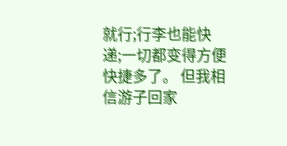就行;行李也能快递;一切都变得方便快捷多了。 但我相信游子回家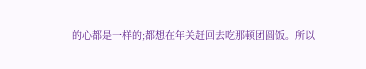的心都是一样的;都想在年关赶回去吃那顿团圆饭。所以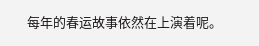每年的春运故事依然在上演着呢。